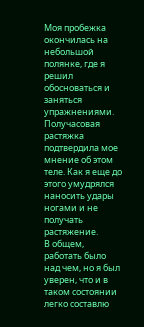Моя пробежка окончилась на небольшой полянке, где я решил обосноваться и заняться упражнениями.
Получасовая растяжка подтвердила мое мнение об этом теле. Как я еще до этого умудрялся наносить удары ногами и не получать растяжение.
В общем, работать было над чем, но я был уверен, что и в таком состоянии легко составлю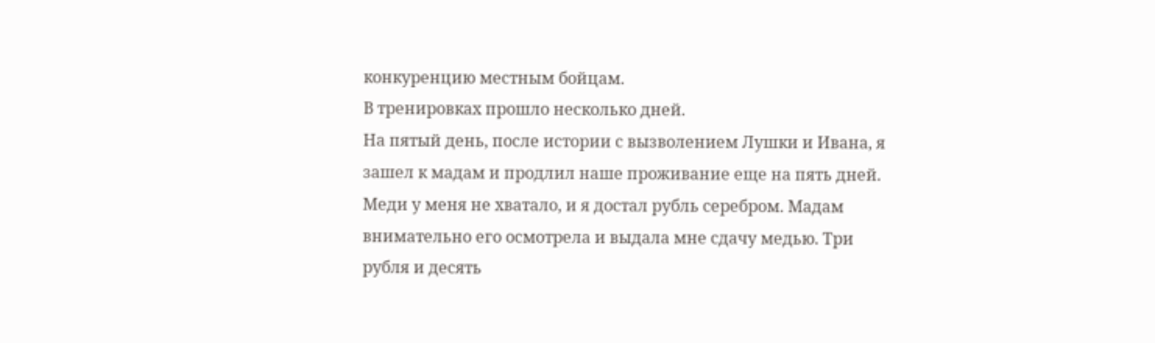конкуренцию местным бойцам.
В тренировках прошло несколько дней.
На пятый день, после истории с вызволением Лушки и Ивана, я зашел к мадам и продлил наше проживание еще на пять дней. Меди у меня не хватало, и я достал рубль серебром. Мадам внимательно его осмотрела и выдала мне сдачу медью. Три рубля и десять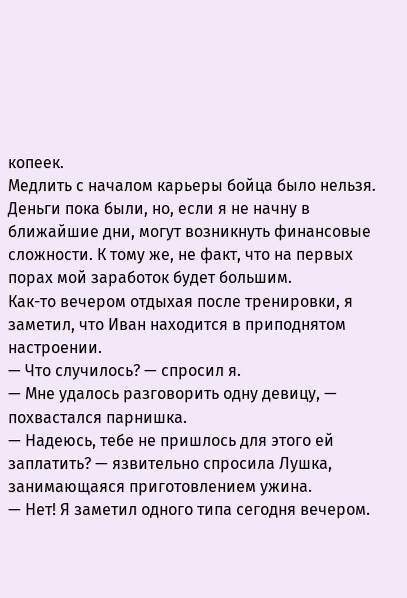копеек.
Медлить с началом карьеры бойца было нельзя. Деньги пока были, но, если я не начну в ближайшие дни, могут возникнуть финансовые сложности. К тому же, не факт, что на первых порах мой заработок будет большим.
Как-то вечером отдыхая после тренировки, я заметил, что Иван находится в приподнятом настроении.
— Что случилось? — спросил я.
— Мне удалось разговорить одну девицу, — похвастался парнишка.
— Надеюсь, тебе не пришлось для этого ей заплатить? — язвительно спросила Лушка, занимающаяся приготовлением ужина.
— Нет! Я заметил одного типа сегодня вечером.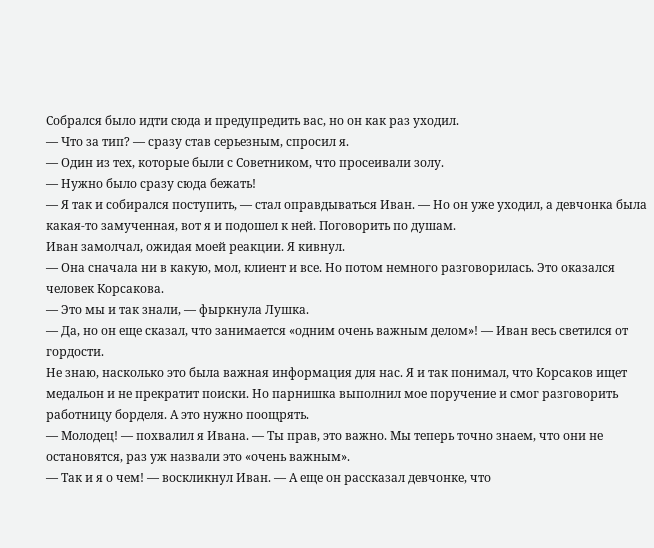Собрался было идти сюда и предупредить вас, но он как раз уходил.
— Что за тип? — сразу став серьезным, спросил я.
— Один из тех, которые были с Советником, что просеивали золу.
— Нужно было сразу сюда бежать!
— Я так и собирался поступить, — стал оправдываться Иван. — Но он уже уходил, а девчонка была какая-то замученная, вот я и подошел к ней. Поговорить по душам.
Иван замолчал, ожидая моей реакции. Я кивнул.
— Она сначала ни в какую, мол, клиент и все. Но потом немного разговорилась. Это оказался человек Корсакова.
— Это мы и так знали, — фыркнула Лушка.
— Да, но он еще сказал, что занимается «одним очень важным делом»! — Иван весь светился от гордости.
Не знаю, насколько это была важная информация для нас. Я и так понимал, что Корсаков ищет медальон и не прекратит поиски. Но парнишка выполнил мое поручение и смог разговорить работницу борделя. А это нужно поощрять.
— Молодец! — похвалил я Ивана. — Ты прав, это важно. Мы теперь точно знаем, что они не остановятся, раз уж назвали это «очень важным».
— Так и я о чем! — воскликнул Иван. — А еще он рассказал девчонке, что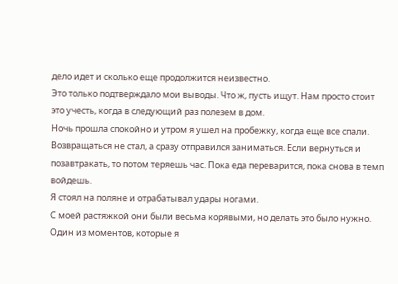дело идет и сколько еще продолжится неизвестно.
Это только подтверждало мои выводы. Что ж, пусть ищут. Нам просто стоит это учесть, когда в следующий раз полезем в дом.
Ночь прошла спокойно и утром я ушел на пробежку, когда еще все спали. Возвращаться не стал, а сразу отправился заниматься. Если вернуться и позавтракать, то потом теряешь час. Пока еда переварится, пока снова в темп войдешь.
Я стоял на поляне и отрабатывал удары ногами.
С моей растяжкой они были весьма корявыми, но делать это было нужно. Один из моментов, которые я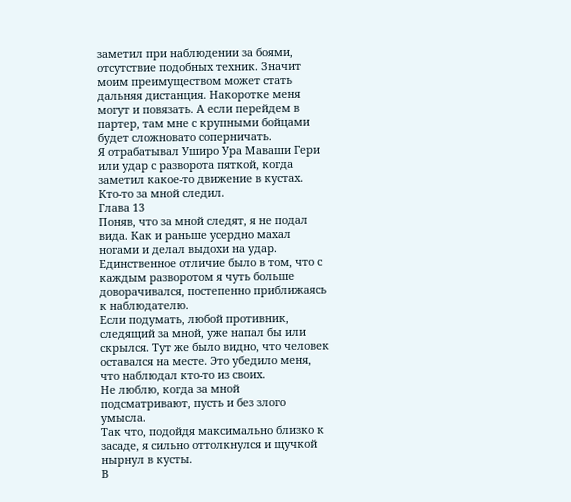заметил при наблюдении за боями, отсутствие подобных техник. Значит моим преимуществом может стать дальняя дистанция. Накоротке меня могут и повязать. А если перейдем в партер, там мне с крупными бойцами будет сложновато соперничать.
Я отрабатывал Уширо Ура Маваши Гери или удар с разворота пяткой, когда заметил какое-то движение в кустах.
Кто-то за мной следил.
Глава 13
Поняв, что за мной следят, я не подал вида. Как и раньше усердно махал ногами и делал выдохи на удар. Единственное отличие было в том, что с каждым разворотом я чуть больше доворачивался, постепенно приближаясь к наблюдателю.
Если подумать, любой противник, следящий за мной, уже напал бы или скрылся. Тут же было видно, что человек оставался на месте. Это убедило меня, что наблюдал кто-то из своих.
Не люблю, когда за мной подсматривают, пусть и без злого умысла.
Так что, подойдя максимально близко к засаде, я сильно оттолкнулся и щучкой нырнул в кусты.
В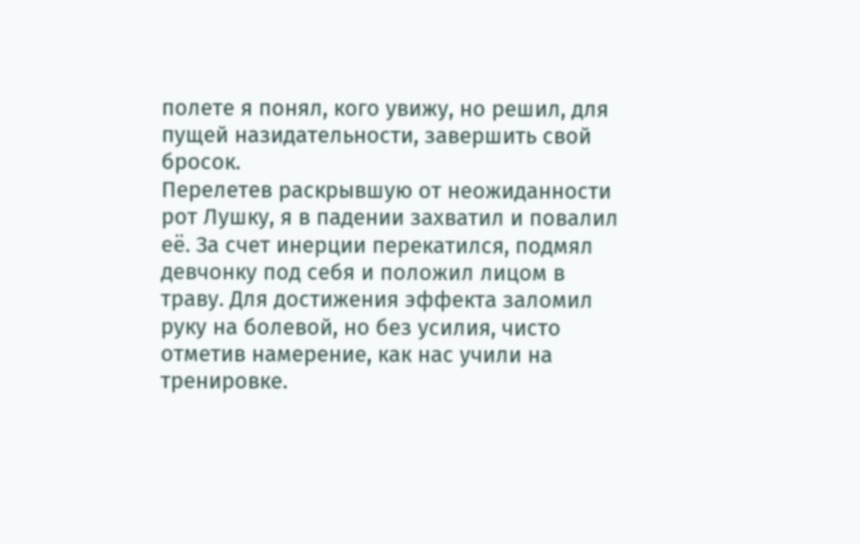полете я понял, кого увижу, но решил, для пущей назидательности, завершить свой бросок.
Перелетев раскрывшую от неожиданности рот Лушку, я в падении захватил и повалил её. За счет инерции перекатился, подмял девчонку под себя и положил лицом в траву. Для достижения эффекта заломил руку на болевой, но без усилия, чисто отметив намерение, как нас учили на тренировке.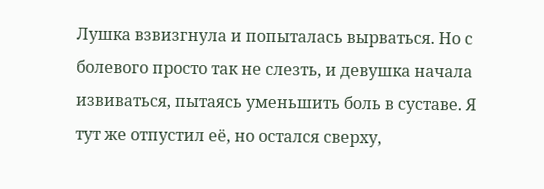Лушка взвизгнула и попыталась вырваться. Но с болевого просто так не слезть, и девушка начала извиваться, пытаясь уменьшить боль в суставе. Я тут же отпустил её, но остался сверху,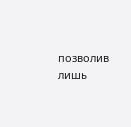позволив лишь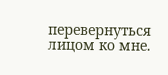перевернуться лицом ко мне.